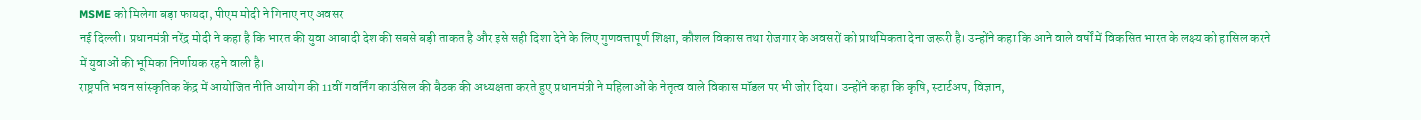MSME को मिलेगा बड़ा फायदा, पीएम मोदी ने गिनाए नए अवसर
नई दिल्ली। प्रधानमंत्री नरेंद्र मोदी ने कहा है कि भारत की युवा आबादी देश की सबसे बड़ी ताकत है और इसे सही दिशा देने के लिए गुणवत्तापूर्ण शिक्षा, कौशल विकास तथा रोजगार के अवसरों को प्राथमिकता देना जरूरी है। उन्होंने कहा कि आने वाले वर्षों में विकसित भारत के लक्ष्य को हासिल करने में युवाओं की भूमिका निर्णायक रहने वाली है।
राष्ट्रपति भवन सांस्कृतिक केंद्र में आयोजित नीति आयोग की 11वीं गवर्निंग काउंसिल की बैठक की अध्यक्षता करते हुए प्रधानमंत्री ने महिलाओं के नेतृत्व वाले विकास मॉडल पर भी जोर दिया। उन्होंने कहा कि कृषि, स्टार्टअप, विज्ञान,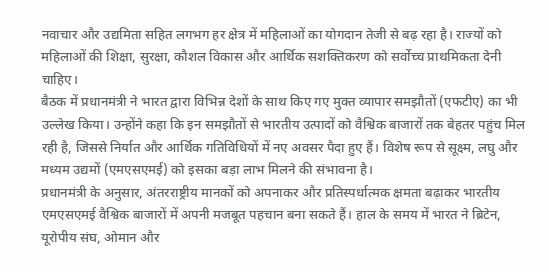नवाचार और उद्यमिता सहित लगभग हर क्षेत्र में महिलाओं का योगदान तेजी से बढ़ रहा है। राज्यों को महिलाओं की शिक्षा, सुरक्षा, कौशल विकास और आर्थिक सशक्तिकरण को सर्वोच्च प्राथमिकता देनी चाहिए।
बैठक में प्रधानमंत्री ने भारत द्वारा विभिन्न देशों के साथ किए गए मुक्त व्यापार समझौतों (एफटीए) का भी उल्लेख किया। उन्होंने कहा कि इन समझौतों से भारतीय उत्पादों को वैश्विक बाजारों तक बेहतर पहुंच मिल रही है, जिससे निर्यात और आर्थिक गतिविधियों में नए अवसर पैदा हुए हैं। विशेष रूप से सूक्ष्म, लघु और मध्यम उद्यमों (एमएसएमई) को इसका बड़ा लाभ मिलने की संभावना है।
प्रधानमंत्री के अनुसार, अंतरराष्ट्रीय मानकों को अपनाकर और प्रतिस्पर्धात्मक क्षमता बढ़ाकर भारतीय एमएसएमई वैश्विक बाजारों में अपनी मजबूत पहचान बना सकते हैं। हाल के समय में भारत ने ब्रिटेन, यूरोपीय संघ, ओमान और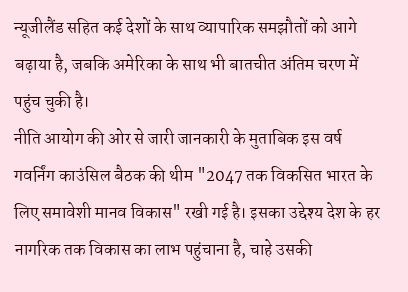न्यूजीलैंड सहित कई देशों के साथ व्यापारिक समझौतों को आगे बढ़ाया है, जबकि अमेरिका के साथ भी बातचीत अंतिम चरण में पहुंच चुकी है।
नीति आयोग की ओर से जारी जानकारी के मुताबिक इस वर्ष गवर्निंग काउंसिल बैठक की थीम "2047 तक विकसित भारत के लिए समावेशी मानव विकास" रखी गई है। इसका उद्देश्य देश के हर नागरिक तक विकास का लाभ पहुंचाना है, चाहे उसकी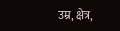उम्र, क्षेत्र,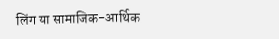लिंग या सामाजिक-आर्थिक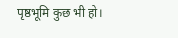पृष्ठभूमि कुछ भी हो।